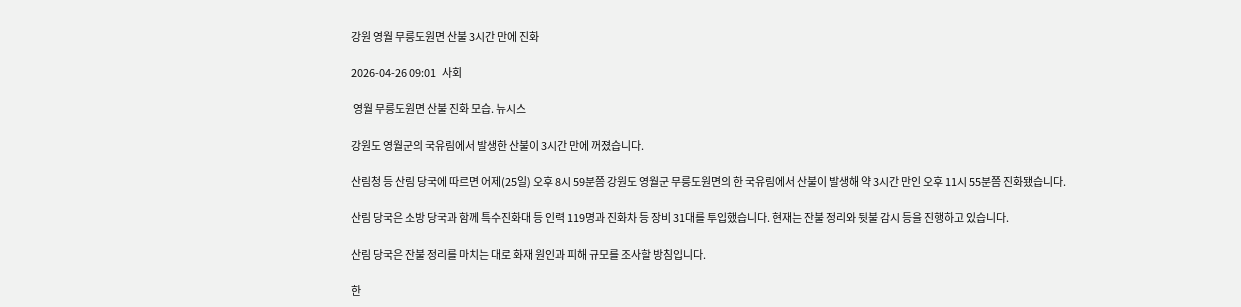강원 영월 무릉도원면 산불 3시간 만에 진화

2026-04-26 09:01   사회

 영월 무릉도원면 산불 진화 모습. 뉴시스

강원도 영월군의 국유림에서 발생한 산불이 3시간 만에 꺼졌습니다.

산림청 등 산림 당국에 따르면 어제(25일) 오후 8시 59분쯤 강원도 영월군 무릉도원면의 한 국유림에서 산불이 발생해 약 3시간 만인 오후 11시 55분쯤 진화됐습니다.

산림 당국은 소방 당국과 함께 특수진화대 등 인력 119명과 진화차 등 장비 31대를 투입했습니다. 현재는 잔불 정리와 뒷불 감시 등을 진행하고 있습니다.

산림 당국은 잔불 정리를 마치는 대로 화재 원인과 피해 규모를 조사할 방침입니다.

한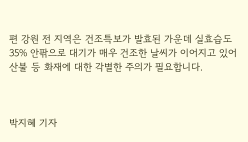편 강원 전 지역은 건조특보가 발효된 가운데 실효습도 35% 안팎으로 대기가 매우 건조한 날씨가 이어지고 있어 산불 등 화재에 대한 각별한 주의가 필요합니다.



박지혜 기자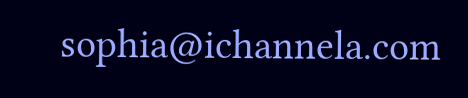sophia@ichannela.com